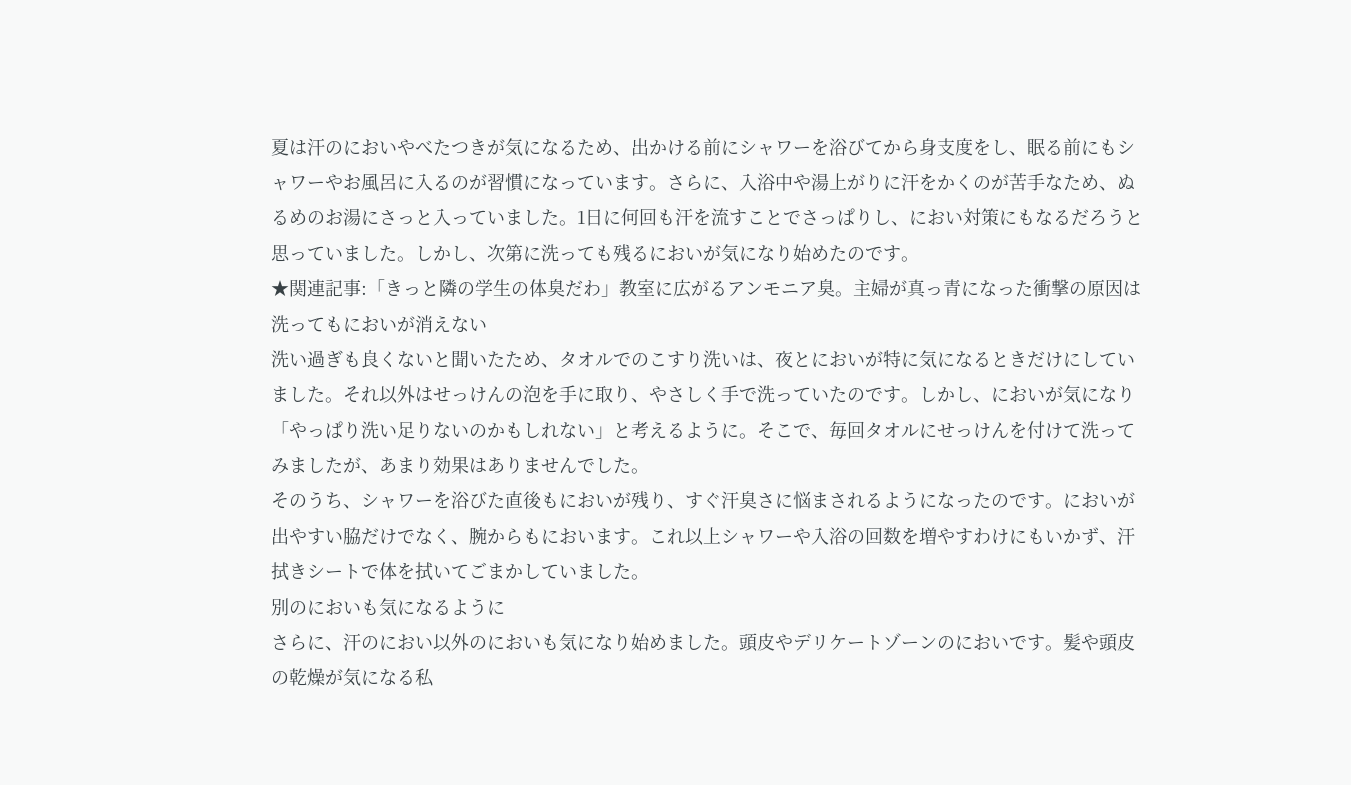夏は汗のにおいやべたつきが気になるため、出かける前にシャワーを浴びてから身支度をし、眠る前にもシャワーやお風呂に入るのが習慣になっています。さらに、入浴中や湯上がりに汗をかくのが苦手なため、ぬるめのお湯にさっと入っていました。1日に何回も汗を流すことでさっぱりし、におい対策にもなるだろうと思っていました。しかし、次第に洗っても残るにおいが気になり始めたのです。
★関連記事:「きっと隣の学生の体臭だわ」教室に広がるアンモニア臭。主婦が真っ青になった衝撃の原因は
洗ってもにおいが消えない
洗い過ぎも良くないと聞いたため、タオルでのこすり洗いは、夜とにおいが特に気になるときだけにしていました。それ以外はせっけんの泡を手に取り、やさしく手で洗っていたのです。しかし、においが気になり「やっぱり洗い足りないのかもしれない」と考えるように。そこで、毎回タオルにせっけんを付けて洗ってみましたが、あまり効果はありませんでした。
そのうち、シャワーを浴びた直後もにおいが残り、すぐ汗臭さに悩まされるようになったのです。においが出やすい脇だけでなく、腕からもにおいます。これ以上シャワーや入浴の回数を増やすわけにもいかず、汗拭きシートで体を拭いてごまかしていました。
別のにおいも気になるように
さらに、汗のにおい以外のにおいも気になり始めました。頭皮やデリケートゾーンのにおいです。髪や頭皮の乾燥が気になる私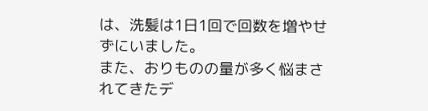は、洗髪は1日1回で回数を増やせずにいました。
また、おりものの量が多く悩まされてきたデ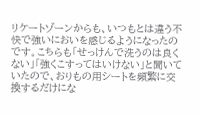リケートゾーンからも、いつもとは違う不快で強いにおいを感じるようになったのです。こちらも「せっけんで洗うのは良くない」「強くこすってはいけない」と聞いていたので、おりもの用シートを頻繁に交換するだけにな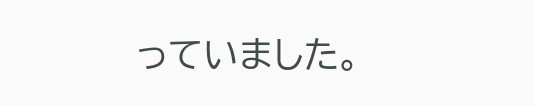っていました。